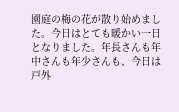園庭の梅の花が散り始めました。今日はとても暖かい一日となりました。年長さんも年中さんも年少さんも、今日は戸外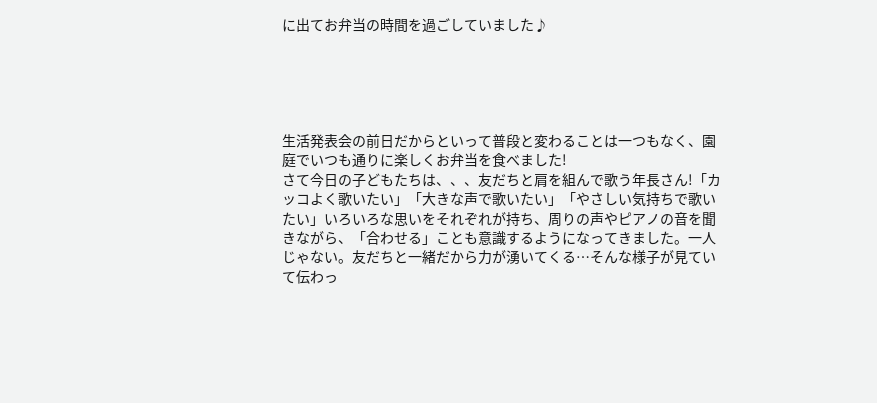に出てお弁当の時間を過ごしていました♪





生活発表会の前日だからといって普段と変わることは一つもなく、園庭でいつも通りに楽しくお弁当を食べました!
さて今日の子どもたちは、、、友だちと肩を組んで歌う年長さん!「カッコよく歌いたい」「大きな声で歌いたい」「やさしい気持ちで歌いたい」いろいろな思いをそれぞれが持ち、周りの声やピアノの音を聞きながら、「合わせる」ことも意識するようになってきました。一人じゃない。友だちと一緒だから力が湧いてくる…そんな様子が見ていて伝わっ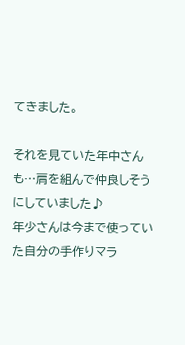てきました。

それを見ていた年中さんも…肩を組んで仲良しそうにしていました♪
年少さんは今まで使っていた自分の手作りマラ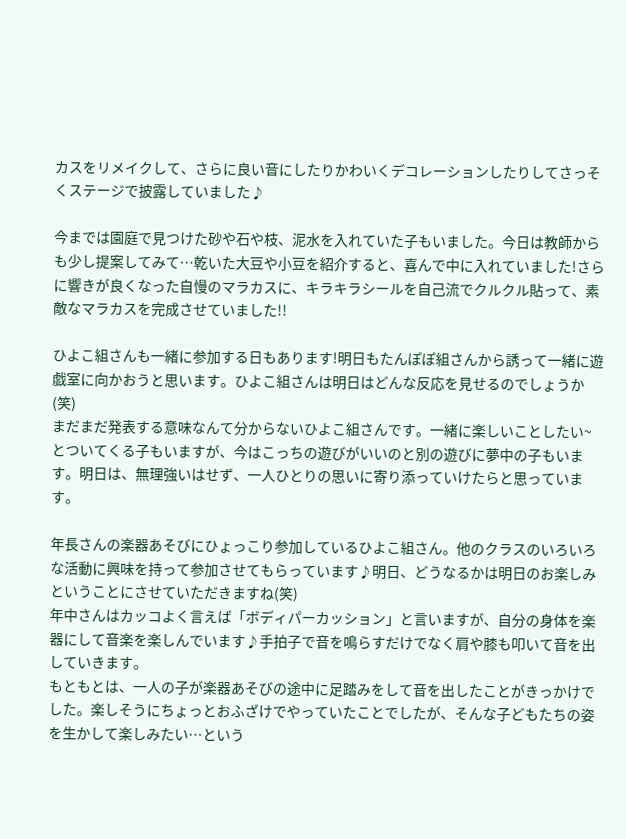カスをリメイクして、さらに良い音にしたりかわいくデコレーションしたりしてさっそくステージで披露していました♪

今までは園庭で見つけた砂や石や枝、泥水を入れていた子もいました。今日は教師からも少し提案してみて…乾いた大豆や小豆を紹介すると、喜んで中に入れていました!さらに響きが良くなった自慢のマラカスに、キラキラシールを自己流でクルクル貼って、素敵なマラカスを完成させていました!!

ひよこ組さんも一緒に参加する日もあります!明日もたんぽぽ組さんから誘って一緒に遊戯室に向かおうと思います。ひよこ組さんは明日はどんな反応を見せるのでしょうか(笑)
まだまだ発表する意味なんて分からないひよこ組さんです。一緒に楽しいことしたい~とついてくる子もいますが、今はこっちの遊びがいいのと別の遊びに夢中の子もいます。明日は、無理強いはせず、一人ひとりの思いに寄り添っていけたらと思っています。

年長さんの楽器あそびにひょっこり参加しているひよこ組さん。他のクラスのいろいろな活動に興味を持って参加させてもらっています♪明日、どうなるかは明日のお楽しみということにさせていただきますね(笑)
年中さんはカッコよく言えば「ボディパーカッション」と言いますが、自分の身体を楽器にして音楽を楽しんでいます♪手拍子で音を鳴らすだけでなく肩や膝も叩いて音を出していきます。
もともとは、一人の子が楽器あそびの途中に足踏みをして音を出したことがきっかけでした。楽しそうにちょっとおふざけでやっていたことでしたが、そんな子どもたちの姿を生かして楽しみたい…という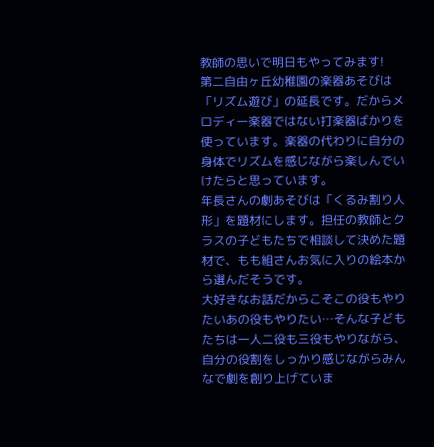教師の思いで明日もやってみます!
第二自由ヶ丘幼稚園の楽器あそびは「リズム遊び」の延長です。だからメロディー楽器ではない打楽器ばかりを使っています。楽器の代わりに自分の身体でリズムを感じながら楽しんでいけたらと思っています。
年長さんの劇あそびは「くるみ割り人形」を題材にします。担任の教師とクラスの子どもたちで相談して決めた題材で、もも組さんお気に入りの絵本から選んだそうです。
大好きなお話だからこそこの役もやりたいあの役もやりたい…そんな子どもたちは一人二役も三役もやりながら、自分の役割をしっかり感じながらみんなで劇を創り上げていま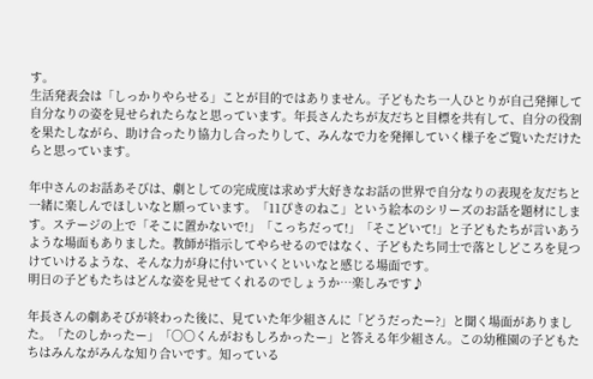す。
生活発表会は「しっかりやらせる」ことが目的ではありません。子どもたち一人ひとりが自己発揮して自分なりの姿を見せられたらなと思っています。年長さんたちが友だちと目標を共有して、自分の役割を果たしながら、助け合ったり協力し合ったりして、みんなで力を発揮していく様子をご覧いただけたらと思っています。

年中さんのお話あそびは、劇としての完成度は求めず大好きなお話の世界で自分なりの表現を友だちと一緒に楽しんでほしいなと願っています。「11ぴきのねこ」という絵本のシリーズのお話を題材にします。ステージの上で「そこに置かないで!」「こっちだって!」「そこどいて!」と子どもたちが言いあうような場面もありました。教師が指示してやらせるのではなく、子どもたち同士で落としどころを見つけていけるような、そんな力が身に付いていくといいなと感じる場面です。
明日の子どもたちはどんな姿を見せてくれるのでしょうか…楽しみです♪

年長さんの劇あそびが終わった後に、見ていた年少組さんに「どうだったー?」と聞く場面がありました。「たのしかったー」「〇〇くんがおもしろかったー」と答える年少組さん。この幼稚園の子どもたちはみんながみんな知り合いです。知っている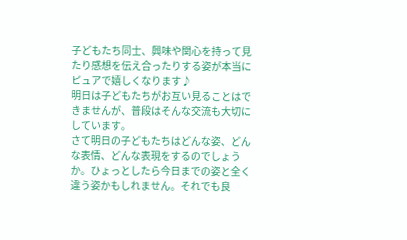子どもたち同士、興味や関心を持って見たり感想を伝え合ったりする姿が本当にピュアで嬉しくなります♪
明日は子どもたちがお互い見ることはできませんが、普段はそんな交流も大切にしています。
さて明日の子どもたちはどんな姿、どんな表情、どんな表現をするのでしょうか。ひょっとしたら今日までの姿と全く違う姿かもしれません。それでも良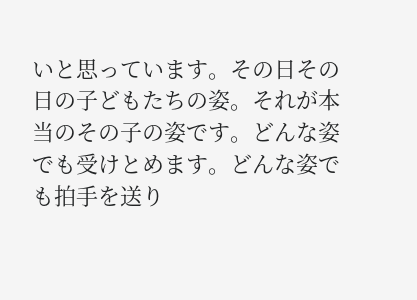いと思っています。その日その日の子どもたちの姿。それが本当のその子の姿です。どんな姿でも受けとめます。どんな姿でも拍手を送り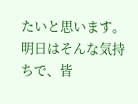たいと思います。
明日はそんな気持ちで、皆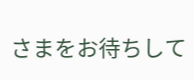さまをお待ちして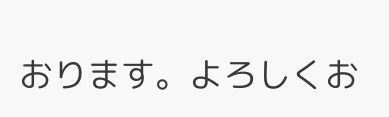おります。よろしくお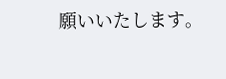願いいたします。